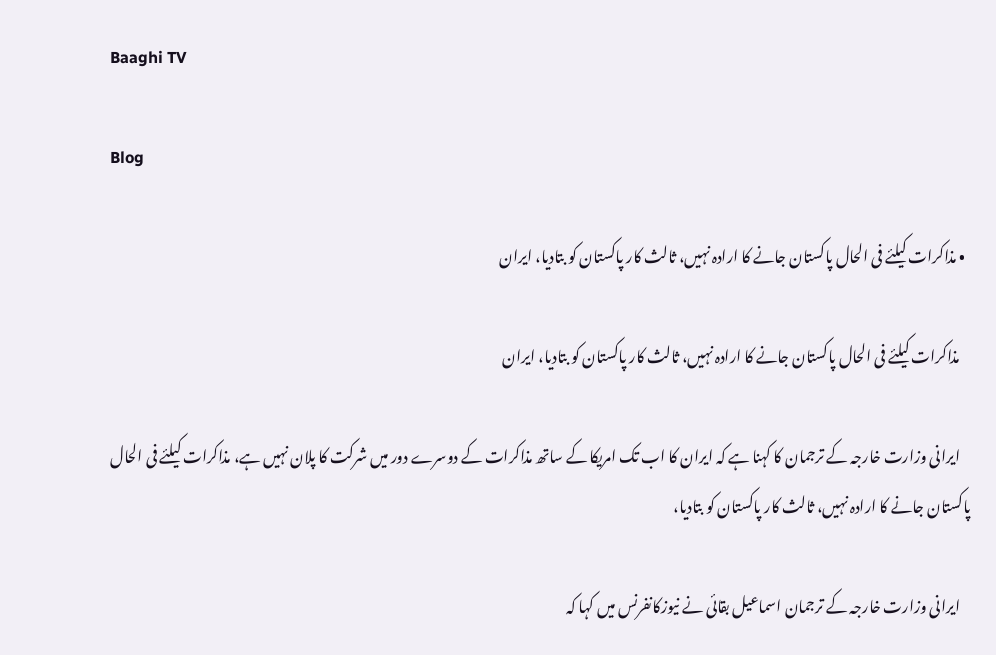Baaghi TV

Blog

  • مذاکرات کیلئے فی الحال پاکستان جانے کا ارادہ نہیں، ثالث کار پاکستان کو بتادیا، ایران

    مذاکرات کیلئے فی الحال پاکستان جانے کا ارادہ نہیں، ثالث کار پاکستان کو بتادیا، ایران

    ایرانی وزارت خارجہ کے ترجمان کا کہنا ہے کہ ایران کا اب تک امریکا کے ساتھ مذاکرات کے دوسرے دور میں شرکت کا پلان نہیں ہے، مذاکرات کیلئے فی الحال پاکستان جانے کا ارادہ نہیں، ثالث کار پاکستان کو بتادیا،

    ایرانی وزارت خارجہ کے ترجمان اسماعیل بقائی نے نیوزکانفرنس میں کہا کہ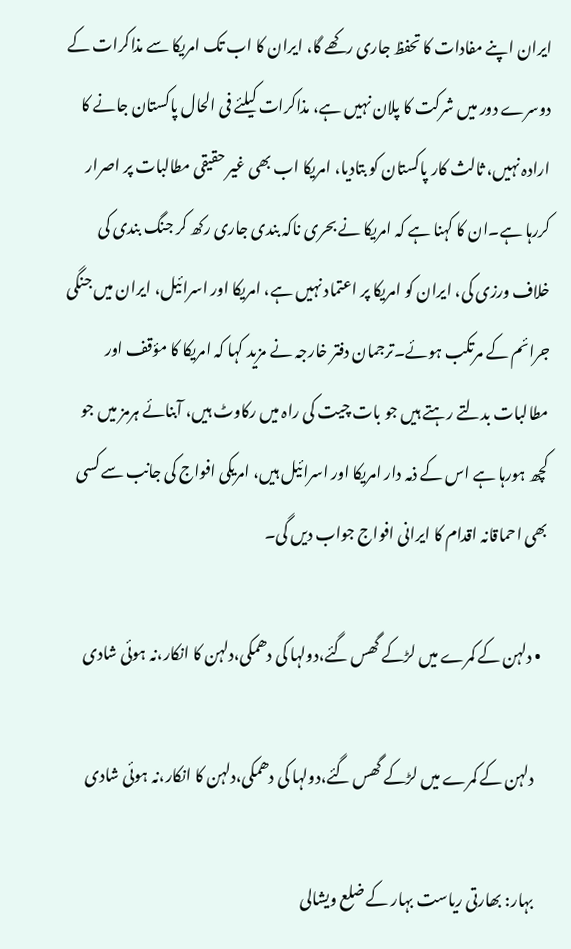ایران اپنے مفادات کا تحفظ جاری رکھے گا، ایران کا اب تک امریکا سے مذاکرات کے دوسرے دور میں شرکت کا پلان نہیں ہے، مذاکرات کیلئے فی الحال پاکستان جانے کا ارادہ نہیں، ثالث کار پاکستان کو بتادیا، امریکا اب بھی غیر حقیقی مطالبات پر اصرار کررہا ہے۔ان کا کہنا ہے کہ امریکا نے بحری ناکہ بندی جاری رکھ کر جنگ بندی کی خلاف ورزی کی، ایران کو امریکا پر اعتماد نہیں ہے، امریکا اور اسرائیل، ایران میں جنگی جرائم کے مرتکب ہوئے۔ترجمان دفتر خارجہ نے مزید کہا کہ امریکا کا مؤقف اور مطالبات بدلتے رہتے ہیں جو بات چیت کی راہ میں رکاوٹ ہیں، آبنائے ہرمز میں جو کچھ ہورہا ہے اس کے ذمہ دار امریکا اور اسرائیل ہیں، امریکی افواج کی جانب سے کسی بھی احماقانہ اقدام کا ایرانی افواج جواب دیں گی۔

  • دلہن کے کمرے میں لڑکے گھس گئے،دولہا کی دھمکی،دلہن کا انکار،نہ ہوئی شادی

    دلہن کے کمرے میں لڑکے گھس گئے،دولہا کی دھمکی،دلہن کا انکار،نہ ہوئی شادی

    بہار: بھارتی ریاست بہار کے ضلع ویشالی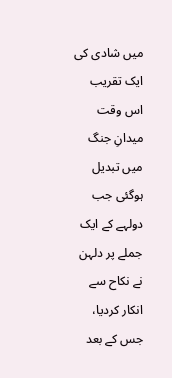میں شادی کی ایک تقریب اس وقت میدانِ جنگ میں تبدیل ہوگئی جب دولہے کے ایک جملے پر دلہن نے نکاح سے انکار کردیا، جس کے بعد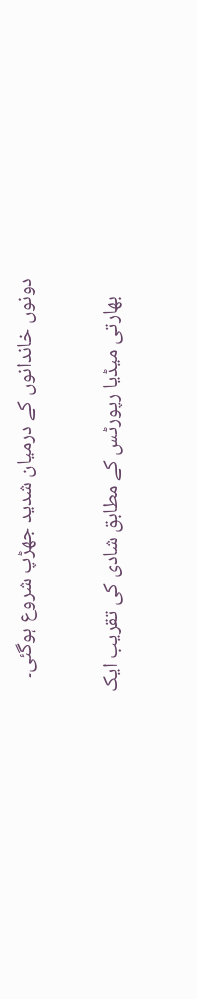دونوں خاندانوں کے درمیان شدید جھڑپ شروع ہوگئی۔

    بھارتی میڈیا رپورٹس کے مطابق شادی کی تقریب ایک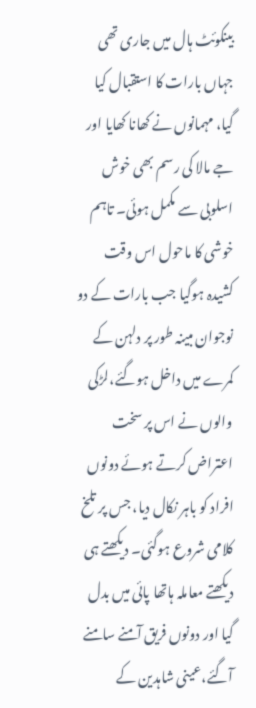بینکوئٹ ہال میں جاری تھی جہاں بارات کا استقبال کیا گیا، مہمانوں نے کھانا کھایا اور جے مالا کی رسم بھی خوش اسلوبی سے مکمل ہوئی۔ تاہم خوشی کا ماحول اس وقت کشیدہ ہوگیا جب بارات کے دو نوجوان مبینہ طور پر دلہن کے کمرے میں داخل ہوگئے،لڑکی والوں نے اس پر سخت اعتراض کرتے ہوئے دونوں افراد کو باہر نکال دیا، جس پر تلخ کلامی شروع ہوگئی۔ دیکھتے ہی دیکھتے معاملہ ہاتھا پائی میں بدل گیا اور دونوں فریق آمنے سامنے آگئے،عینی شاہدین کے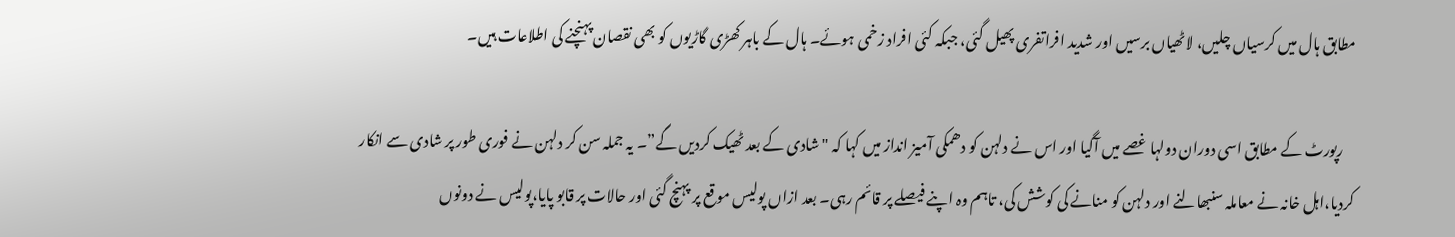مطابق ہال میں کرسیاں چلیں، لاٹھیاں برسیں اور شدید افراتفری پھیل گئی، جبکہ کئی افراد زخمی ہوئے۔ ہال کے باہر کھڑی گاڑیوں کو بھی نقصان پہنچنے کی اطلاعات ہیں۔

    رپورٹ کے مطابق اسی دوران دولہا غصے میں آگیا اور اس نے دلہن کو دھمکی آمیز انداز میں کہا کہ "شادی کے بعد ٹھیک کردیں گے”۔ یہ جملہ سن کر دلہن نے فوری طور پر شادی سے انکار کردیا،اہل خانہ نے معاملہ سنبھالنے اور دلہن کو منانے کی کوشش کی، تاہم وہ اپنے فیصلے پر قائم رہی۔ بعد ازاں پولیس موقع پر پہنچ گئی اور حالات پر قابو پایا،پولیس نے دونوں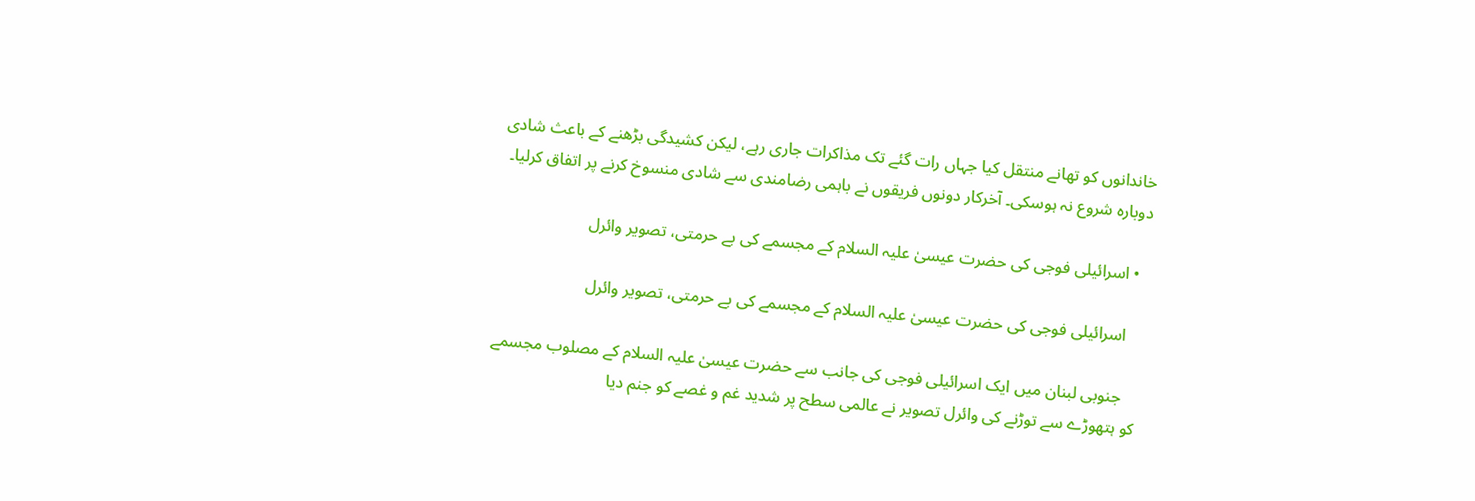خاندانوں کو تھانے منتقل کیا جہاں رات گئے تک مذاکرات جاری رہے، لیکن کشیدگی بڑھنے کے باعث شادی دوبارہ شروع نہ ہوسکی۔ آخرکار دونوں فریقوں نے باہمی رضامندی سے شادی منسوخ کرنے پر اتفاق کرلیا۔

  • اسرائیلی فوجی کی حضرت عیسیٰ علیہ السلام کے مجسمے کی بے حرمتی، تصویر وائرل

    اسرائیلی فوجی کی حضرت عیسیٰ علیہ السلام کے مجسمے کی بے حرمتی، تصویر وائرل

    جنوبی لبنان میں ایک اسرائیلی فوجی کی جانب سے حضرت عیسیٰ علیہ السلام کے مصلوب مجسمے کو ہتھوڑے سے توڑنے کی وائرل تصویر نے عالمی سطح پر شدید غم و غصے کو جنم دیا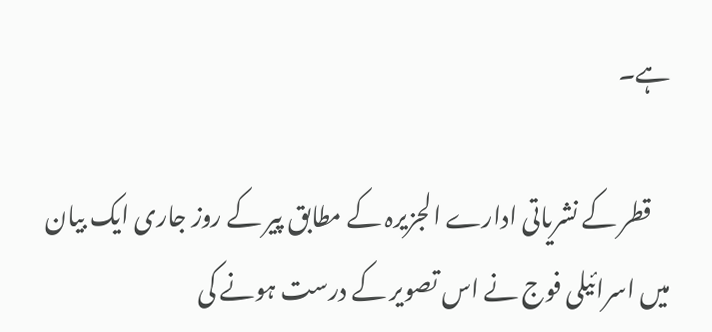ہے۔

    قطر کے نشریاتی ادارے الجزیرہ کے مطابق پیر کے روز جاری ایک بیان میں اسرائیلی فوج نے اس تصویر کے درست ہونے کی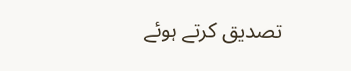تصدیق کرتے ہوئے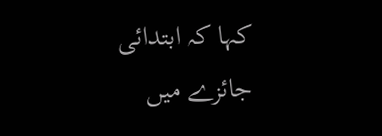کہا کہ ابتدائی جائزے میں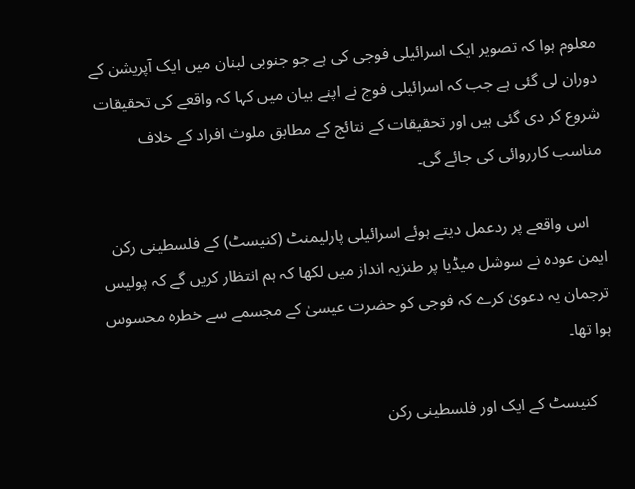معلوم ہوا کہ تصویر ایک اسرائیلی فوجی کی ہے جو جنوبی لبنان میں ایک آپریشن کے دوران لی گئی ہے جب کہ اسرائیلی فوج نے اپنے بیان میں کہا کہ واقعے کی تحقیقات شروع کر دی گئی ہیں اور تحقیقات کے نتائج کے مطابق ملوث افراد کے خلاف مناسب کارروائی کی جائے گی۔

    اس واقعے پر ردعمل دیتے ہوئے اسرائیلی پارلیمنٹ (کنیسٹ) کے فلسطینی رکن ایمن عودہ نے سوشل میڈیا پر طنزیہ انداز میں لکھا کہ ہم انتظار کریں گے کہ پولیس ترجمان یہ دعویٰ کرے کہ فوجی کو حضرت عیسیٰ کے مجسمے سے خطرہ محسوس ہوا تھا۔

    کنیسٹ کے ایک اور فلسطینی رکن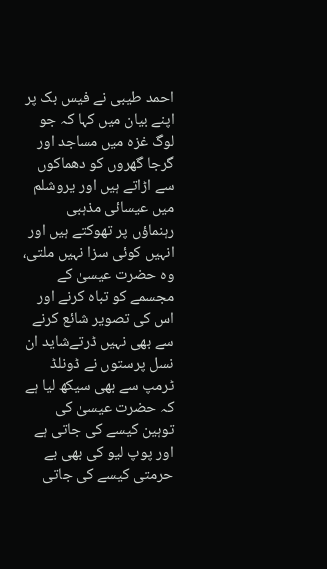احمد طیبی نے فیس بک پر اپنے بیان میں کہا کہ جو لوگ غزہ میں مساجد اور گرجا گھروں کو دھماکوں سے اڑاتے ہیں اور یروشلم میں عیسائی مذہبی رہنماؤں پر تھوکتے ہیں اور انہیں کوئی سزا نہیں ملتی، وہ حضرت عیسیٰ کے مجسمے کو تباہ کرنے اور اس کی تصویر شائع کرنے سے بھی نہیں ڈرتےشاید ان نسل پرستوں نے ڈونلڈ ٹرمپ سے بھی سیکھ لیا ہے کہ حضرت عیسیٰ کی توہین کیسے کی جاتی ہے اور پوپ لیو کی بھی بے حرمتی کیسے کی جاتی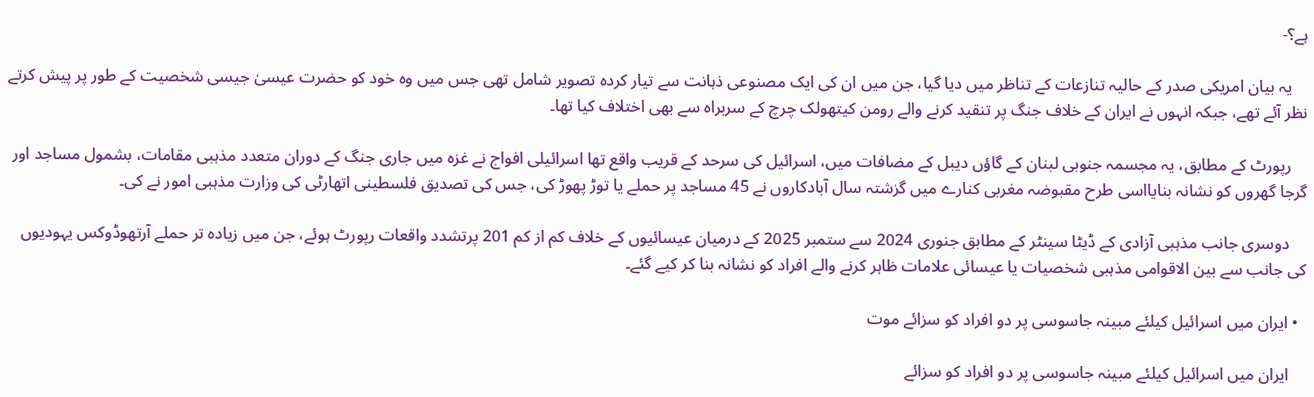ہے؟-

    یہ بیان امریکی صدر کے حالیہ تنازعات کے تناظر میں دیا گیا، جن میں ان کی ایک مصنوعی ذہانت سے تیار کردہ تصویر شامل تھی جس میں وہ خود کو حضرت عیسیٰ جیسی شخصیت کے طور پر پیش کرتے نظر آئے تھے، جبکہ انہوں نے ایران کے خلاف جنگ پر تنقید کرنے والے رومن کیتھولک چرچ کے سربراہ سے بھی اختلاف کیا تھا۔

    رپورٹ کے مطابق، یہ مجسمہ جنوبی لبنان کے گاؤں دیبل کے مضافات میں، اسرائیل کی سرحد کے قریب واقع تھا اسرائیلی افواج نے غزہ میں جاری جنگ کے دوران متعدد مذہبی مقامات، بشمول مساجد اور گرجا گھروں کو نشانہ بنایااسی طرح مقبوضہ مغربی کنارے میں گزشتہ سال آبادکاروں نے 45 مساجد پر حملے یا توڑ پھوڑ کی، جس کی تصدیق فلسطینی اتھارٹی کی وزارت مذہبی امور نے کی۔

    دوسری جانب مذہبی آزادی کے ڈیٹا سینٹر کے مطابق جنوری 2024 سے ستمبر 2025 کے درمیان عیسائیوں کے خلاف کم از کم 201 پرتشدد واقعات رپورٹ ہوئے، جن میں زیادہ تر حملے آرتھوڈوکس یہودیوں کی جانب سے بین الاقوامی مذہبی شخصیات یا عیسائی علامات ظاہر کرنے والے افراد کو نشانہ بنا کر کیے گئے۔

  • ایران میں اسرائیل کیلئے مبینہ جاسوسی پر دو افراد کو سزائے موت

    ایران میں اسرائیل کیلئے مبینہ جاسوسی پر دو افراد کو سزائے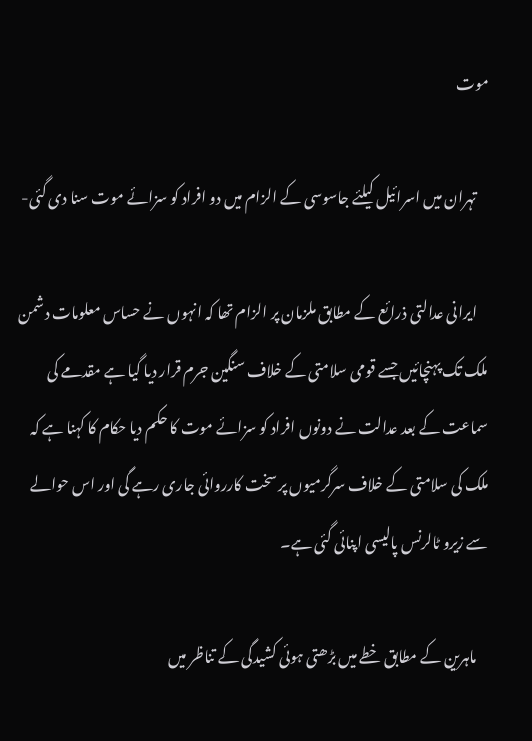موت

    تہران میں اسرائیل کیلئے جاسوسی کے الزام میں دو افراد کو سزائے موت سنا دی گئی-

    ایرانی عدالتی ذرائع کے مطابق ملزمان پر الزام تھا کہ انہوں نے حساس معلومات دشمن ملک تک پہنچائیں جسے قومی سلامتی کے خلاف سنگین جرم قرار دیا گیا ہے مقدمے کی سماعت کے بعد عدالت نے دونوں افراد کو سزائے موت کا حکم دیا حکام کا کہنا ہے کہ ملک کی سلامتی کے خلاف سرگرمیوں پر سخت کارروائی جاری رہے گی اور اس حوالے سے زیرو ٹالرنس پالیسی اپنائی گئی ہے۔

    ماہرین کے مطابق خطے میں بڑھتی ہوئی کشیدگی کے تناظر میں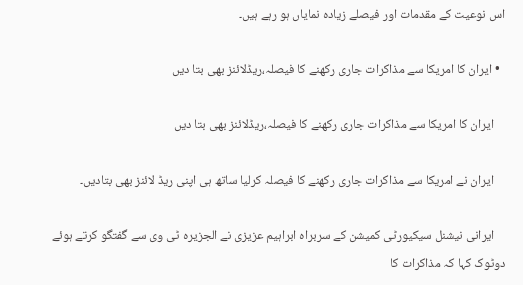اس نوعیت کے مقدمات اور فیصلے زیادہ نمایاں ہو رہے ہیں۔

  • ایران کا امریکا سے مذاکرات جاری رکھنے کا فیصلہ،ریڈلائنز بھی بتا دیں

    ایران کا امریکا سے مذاکرات جاری رکھنے کا فیصلہ،ریڈلائنز بھی بتا دیں

    ایران نے امریکا سے مذاکرات جاری رکھنے کا فیصلہ کرلیا ساتھ ہی اپنی ریڈ لائنز بھی بتادیں۔

    ایرانی نیشنل سیکیورٹی کمیشن کے سربراہ ابراہیم عزیزی نے الجزیرہ ٹی وی سے گفتگو کرتے ہوئے دوٹوک کہا کہ مذاکرات کا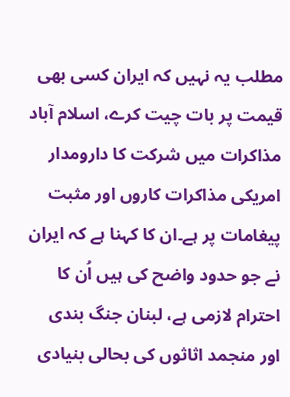مطلب یہ نہیں کہ ایران کسی بھی قیمت پر بات چیت کرے، اسلام آباد مذاکرات میں شرکت کا دارومدار امریکی مذاکرات کاروں اور مثبت پیغامات پر ہے۔ان کا کہنا ہے کہ ایران نے جو حدود واضح کی ہیں اُن کا احترام لازمی ہے، لبنان جنگ بندی اور منجمد اثاثوں کی بحالی بنیادی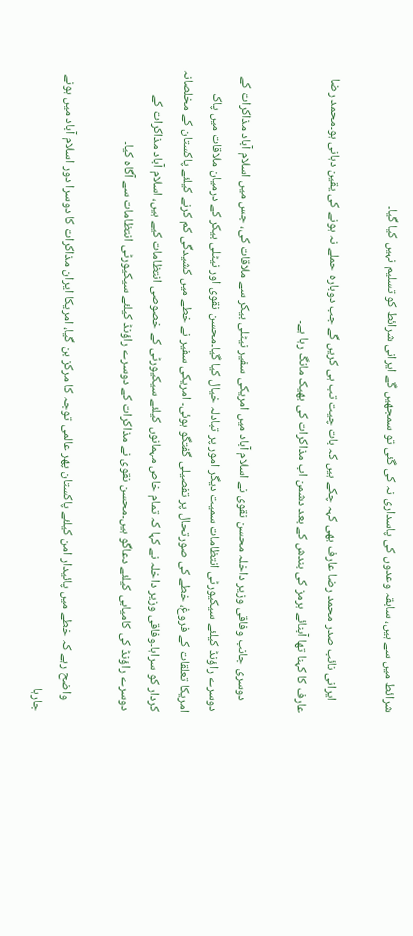شرائط میں سے ہیں، سابقہ وعدوں کی پاسداری نہ کی گئی تو سمجھیں گے ایرانی شرائط کو تسلیم نہیں کیا گیا۔

    ایرانی نائب صدر محمد رضا عارف بھی کہہ چکے ہیں کہ بات چیت تب ہی کریں گے جب دوبارہ حملے نہ ہونے کی یقین دہانی ہو۔محمد رضا عارف کا کہنا تھا آبنائے ہرمز کی بندش کے بعد دشمن اب مذاکرات کی بھیک مانگ رہا ہے۔

    دوسری جانب وفاقی وزیر داخلہ محسن نقوی نے اسلام آباد میں امریکی سفیر نیٹلی بیکر سے ملاقات کی، جس میں اسلام آباد مذاکرات کے دوسرے راؤنڈ کیلئے سیکیورٹی انتظامات سمیت دیگر امور پر تبادلہ خیال کیا گیا۔محسن نقوی اور نیٹلی بیکر کے درمیان ملاقات میں پاک امریکا تعلقات کے فروغ، خطے کی صورتحال پر تفصیلی گفتگو ہوئی۔ امریکی سفیر نے خطے میں کشیدگی کم کرنے کیلئے پاکستان کے مخلصانہ کردار کو سراہا۔وفاقی وزیر داخلہ نے کہا کہ تمام خاص مہمانوں کیلئے سیکیورٹی کے خصوصی انتظامات کیے ہیں، اسلام آباد مذاکرات کے دوسرے راؤنڈ کی کامیابی کیلئے دعاگو ہیں۔محسن نقوی نے مذاکرات کے دوسرے راؤنڈ کیلئے سیکیورٹی انتظامات سے آگاہ کیا۔

    واضح رہے کہ خطے میں پائیدار امن کیلئے پاکستان پھر عالمی توجہ کا مرکز بن گیا، امریکا ایران مذاکرات کا دوسرا دور اسلام آباد میں ہونے جارہا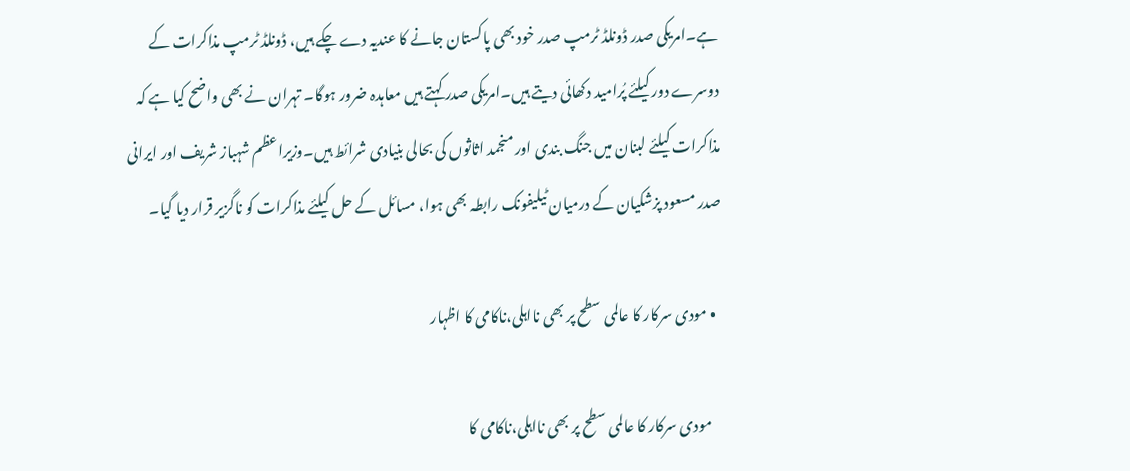ہے۔امریکی صدر ڈونلڈ ٹرمپ صدر خود بھی پاکستان جانے کا عندیہ دے چکے ہیں، ڈونلڈ ٹرمپ مذاکرات کے دوسرے دور کیلئے پُرامید دکھائی دیتے ہیں۔امریکی صدر کہتے ہیں معاہدہ ضرور ہوگا۔ تہران نے بھی واضح کیا ہے کہ مذاکرات کیلئے لبنان میں جنگ بندی اور منجمد اثاثوں کی بحالی بنیادی شرائط ہیں۔وزیراعظم شہباز شریف اور ایرانی صدر مسعود پزشکیان کے درمیان ٹیلیفونک رابطہ بھی ہوا، مسائل کے حل کیلئے مذاکرات کو ناگزیر قرار دیا گیا۔

  • مودی سرکار کا عالمی سطح پر بھی نااہلی،ناکامی کا اظہار

    مودی سرکار کا عالمی سطح پر بھی نااہلی،ناکامی کا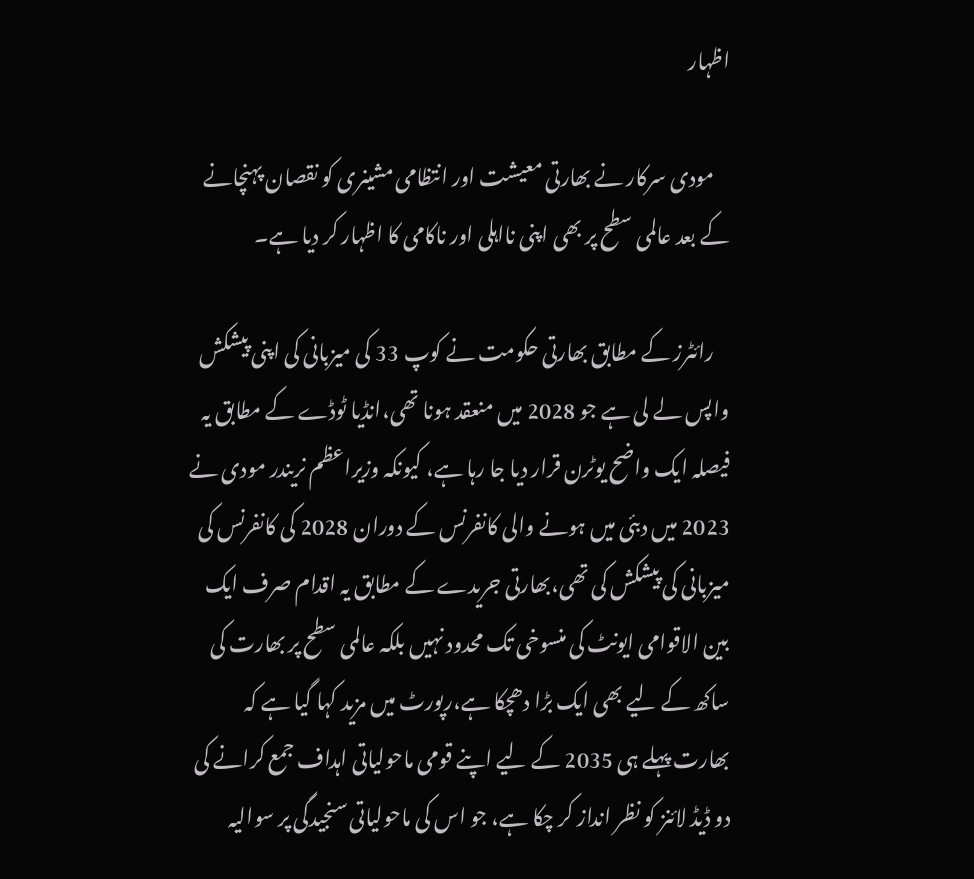اظہار

    مودی سرکار نے بھارتی معیشت اور انتظامی مشینری کو نقصان پہنچانے کے بعد عالمی سطح پر بھی اپنی نااہلی اور ناکامی کا اظہار کر دیا ہے۔

    رائٹرز کے مطابق بھارتی حکومت نے کوپ 33 کی میزبانی کی اپنی پیشکش واپس لے لی ہے جو 2028 میں منعقد ہونا تھی،انڈیا ٹوڈے کے مطابق یہ فیصلہ ایک واضح یوٹرن قرار دیا جا رہا ہے، کیونکہ وزیراعظم نریندر مودی نے 2023 میں دبئی میں ہونے والی کانفرنس کے دوران 2028 کی کانفرنس کی میزبانی کی پیشکش کی تھی،بھارتی جریدے کے مطابق یہ اقدام صرف ایک بین الاقوامی ایونٹ کی منسوخی تک محدود نہیں بلکہ عالمی سطح پر بھارت کی ساکھ کے لیے بھی ایک بڑا دھچکا ہے،رپورٹ میں مزید کہا گیا ہے کہ بھارت پہلے ہی 2035 کے لیے اپنے قومی ماحولیاتی اہداف جمع کرانے کی دو ڈیڈ لائنز کو نظر انداز کر چکا ہے، جو اس کی ماحولیاتی سنجیدگی پر سوالیہ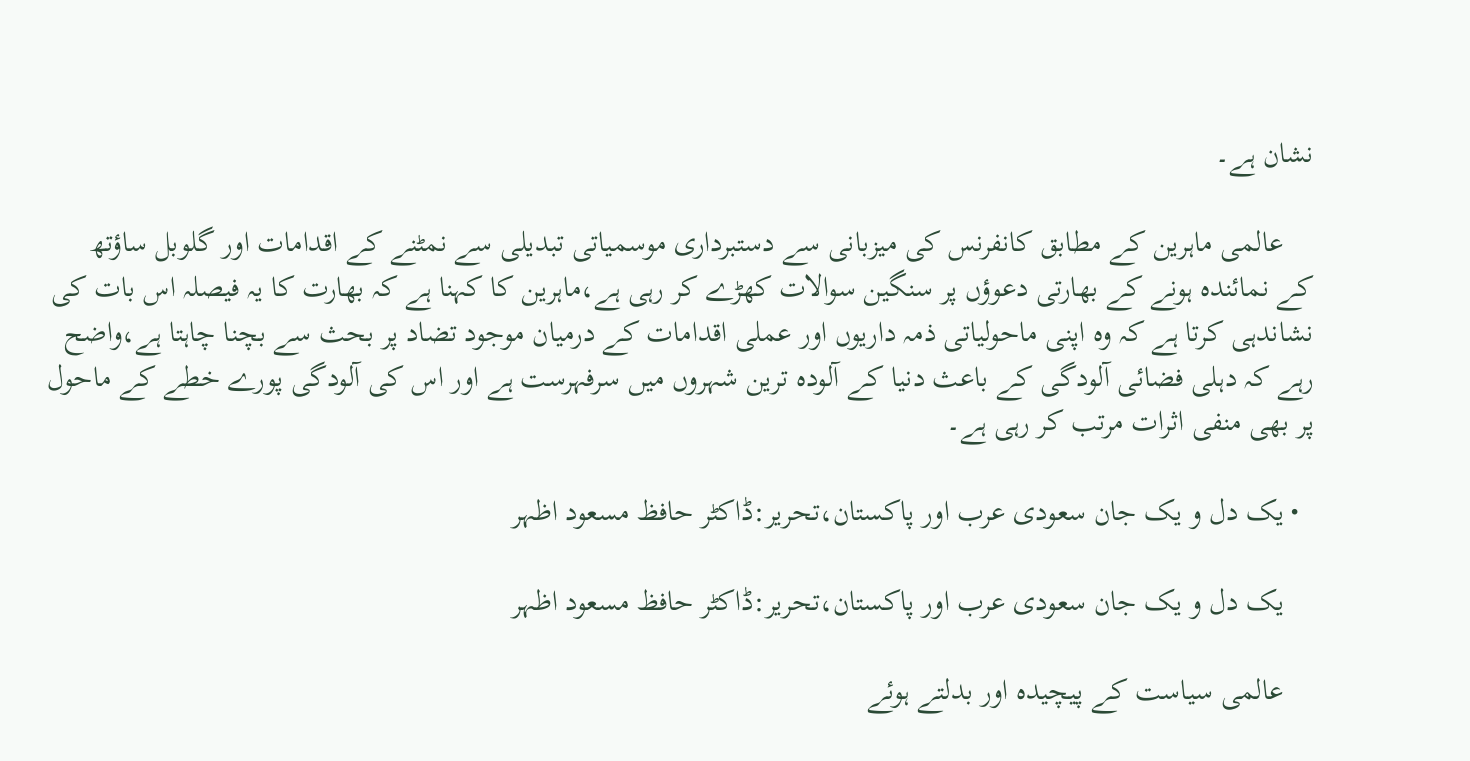نشان ہے۔

    عالمی ماہرین کے مطابق کانفرنس کی میزبانی سے دستبرداری موسمیاتی تبدیلی سے نمٹنے کے اقدامات اور گلوبل ساؤتھ کے نمائندہ ہونے کے بھارتی دعوؤں پر سنگین سوالات کھڑے کر رہی ہے،ماہرین کا کہنا ہے کہ بھارت کا یہ فیصلہ اس بات کی نشاندہی کرتا ہے کہ وہ اپنی ماحولیاتی ذمہ داریوں اور عملی اقدامات کے درمیان موجود تضاد پر بحث سے بچنا چاہتا ہے،واضح رہے کہ دہلی فضائی آلودگی کے باعث دنیا کے آلودہ ترین شہروں میں سرفہرست ہے اور اس کی آلودگی پورے خطے کے ماحول پر بھی منفی اثرات مرتب کر رہی ہے۔

  • یک دل و یک جان سعودی عرب اور پاکستان،تحریر:ڈاکٹر حافظ مسعود اظہر

    یک دل و یک جان سعودی عرب اور پاکستان،تحریر:ڈاکٹر حافظ مسعود اظہر

    عالمی سیاست کے پیچیدہ اور بدلتے ہوئے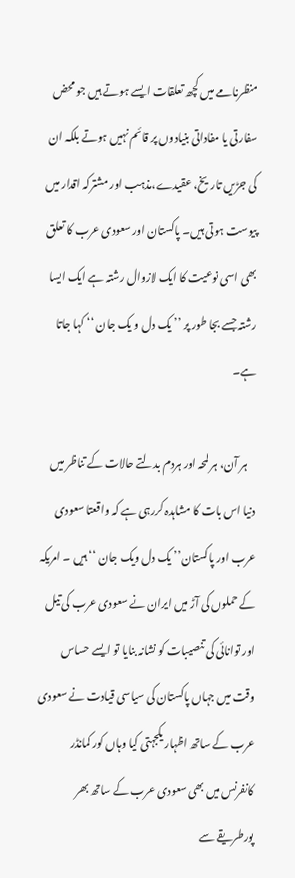منظرنامے میں کچھ تعلقات ایسے ہوتے ہیں جو محض سفارتی یا مفاداتی بنیادوں پر قائم نہیں ہوتے بلکہ ان کی جڑیں تاریخ، عقیدے،مذہب اور مشترکہ اقدار میں پیوست ہوتی ہیں۔ پاکستان اور سعودی عرب کا تعلق بھی اسی نوعیت کا ایک لازوال رشتہ ہے ایک ایسا رشتہ جسے بجا طور پر ’’ یک دل و یک جان ‘‘ کہا جاتا ہے۔

    ہر آن، ہر لمحہ اور ہردم بدلتے حالات کے تناظر میں دنیا اس بات کا مشاہدہ کررہی ہے کہ واقعتا سعودی عرب اور پاکستان’’ یک دل ویک جان ‘‘ ہیں ۔ امریکہ کے حملوں کی آڑ میں ایران نے سعودی عرب کی تیل اور توانائی کی تنصیبات کو نشانہ بنایا تو ایسے حساس وقت میں جہاں پاکستان کی سیاسی قیادت نے سعودی عرب کے ساتھ اظہار یکجہتی کیا وہاں کور کمانڈر کانفرنس میں بھی سعودی عرب کے ساتھ بھر پورطریقے سے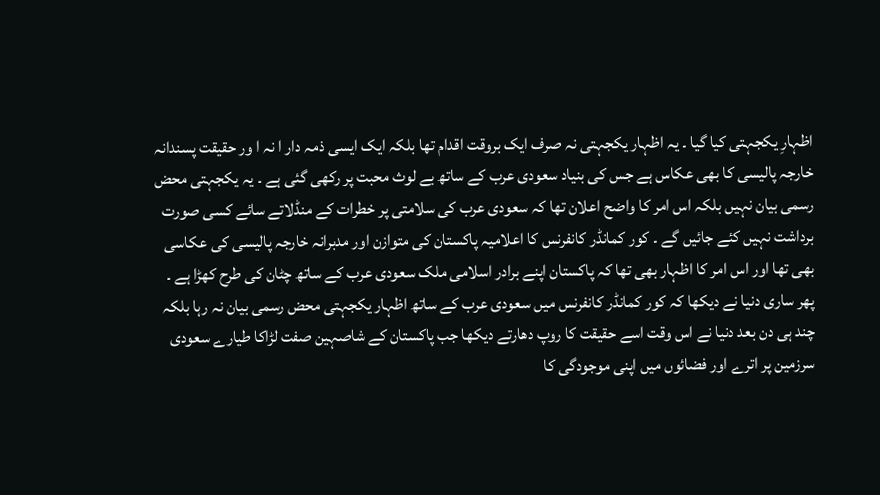اظہارِ یکجہتی کیا گیا ۔ یہ اظہار یکجہتی نہ صرف ایک بروقت اقدام تھا بلکہ ایک ایسی ذمہ دار ا نہ ا ور حقیقت پسندانہ خارجہ پالیسی کا بھی عکاس ہے جس کی بنیاد سعودی عرب کے ساتھ بے لوث محبت پر رکھی گئی ہے ۔ یہ یکجہتی محض رسمی بیان نہیں بلکہ اس امر کا واضح اعلان تھا کہ سعودی عرب کی سلامتی پر خطرات کے منڈلاتے سائے کسی صورت برداشت نہیں کئے جائیں گے ۔ کور کمانڈر کانفرنس کا اعلامیہ پاکستان کی متوازن اور مدبرانہ خارجہ پالیسی کی عکاسی بھی تھا اور اس امر کا اظہار بھی تھا کہ پاکستان اپنے برادر اسلامی ملک سعودی عرب کے ساتھ چٹان کی طرح کھڑا ہے ۔ پھر ساری دنیا نے دیکھا کہ کور کمانڈر کانفرنس میں سعودی عرب کے ساتھ اظہار یکجہتی محض رسمی بیان نہ رہا بلکہ چند ہی دن بعد دنیا نے اس وقت اسے حقیقت کا روپ دھارتے دیکھا جب پاکستان کے شاصہین صفت لڑاکا طیارے سعودی سرزمین پر اترے اور فضائوں میں اپنی موجودگی کا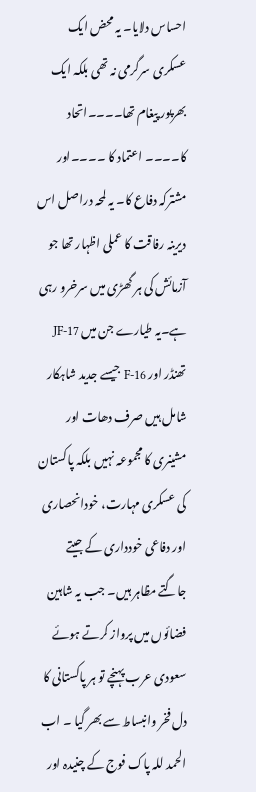احساس دلایا۔ یہ محض ایک عسکری سرگرمی نہ تھی بلکہ ایک بھرپور پیغام تھا۔۔۔۔اتحاد کا۔۔۔۔ اعتماد کا ۔۔۔۔اور مشترکہ دفاع کا۔ یہ لمحہ دراصل اس دیرینہ رفاقت کا عملی اظہار تھا جو آزمائش کی ہر گھڑی میں سرخرو رہی ہے۔یہ طیارے جن میں JF-17 تھنڈر اور F-16 جیسے جدید شاہکار شامل ہیں صرف دھات اور مشینری کا مجموعہ نہیں بلکہ پاکستان کی عسکری مہارت، خودانحصاری اور دفاعی خودداری کے جیتے جاگتے مظاہر ہیں۔ جب یہ شاہین فضائوں میں پرواز کرتے ہوئے سعودی عرب پہنچے تو ہر پاکستانی کا دل فخر وانبساط سے بھر گیا ۔ اب الحمد للہ پاک فوج کے چنیدہ اور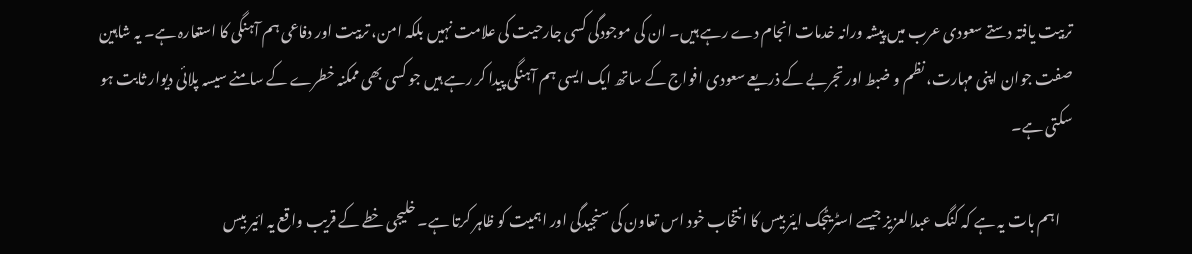تربیت یافتہ دستے سعودی عرب میں پیشہ ورانہ خدمات انجام دے رہے ہیں۔ ان کی موجودگی کسی جارحیت کی علامت نہیں بلکہ امن، تربیت اور دفاعی ہم آہنگی کا استعارہ ہے۔ یہ شاہین صفت جوان اپنی مہارت، نظم و ضبط اور تجربے کے ذریعے سعودی افواج کے ساتھ ایک ایسی ہم آہنگی پیدا کر رہے ہیں جو کسی بھی ممکنہ خطرے کے سامنے سیسہ پلائی دیوار ثابت ہو سکتی ہے۔

    اہم بات یہ ہے کہ کنگ عبدالعزیز جیسے اسٹریٹجک ایئر بیس کا انتخاب خود اس تعاون کی سنجیدگی اور اہمیت کو ظاہر کرتا ہے۔ خلیجی خطے کے قریب واقع یہ ائیر بیس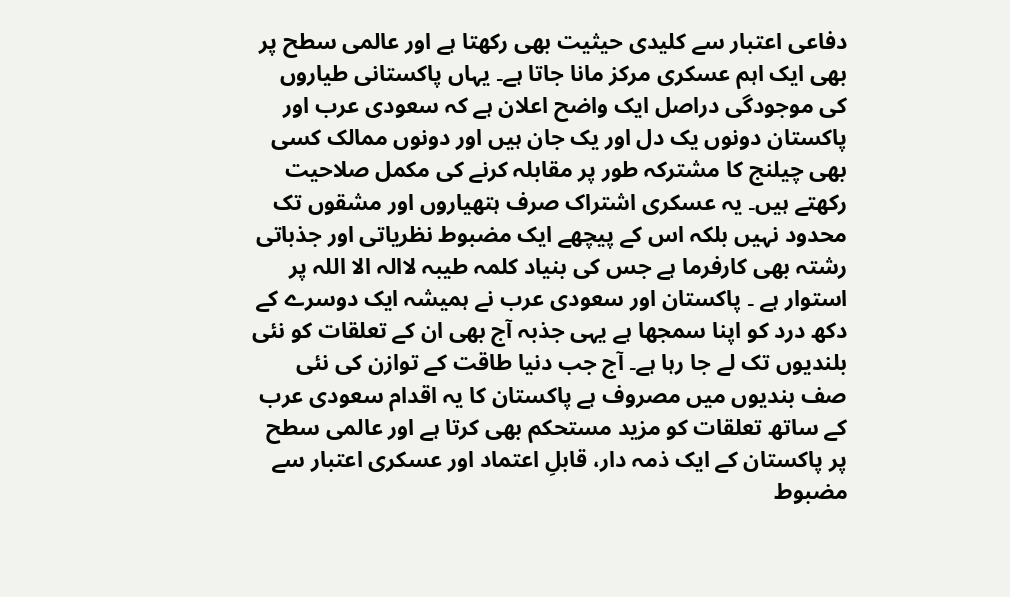دفاعی اعتبار سے کلیدی حیثیت بھی رکھتا ہے اور عالمی سطح پر بھی ایک اہم عسکری مرکز مانا جاتا ہے۔ یہاں پاکستانی طیاروں کی موجودگی دراصل ایک واضح اعلان ہے کہ سعودی عرب اور پاکستان دونوں یک دل اور یک جان ہیں اور دونوں ممالک کسی بھی چیلنج کا مشترکہ طور پر مقابلہ کرنے کی مکمل صلاحیت رکھتے ہیں۔ یہ عسکری اشتراک صرف ہتھیاروں اور مشقوں تک محدود نہیں بلکہ اس کے پیچھے ایک مضبوط نظریاتی اور جذباتی رشتہ بھی کارفرما ہے جس کی بنیاد کلمہ طیبہ لاالہ الا اللہ پر استوار ہے ۔ پاکستان اور سعودی عرب نے ہمیشہ ایک دوسرے کے دکھ درد کو اپنا سمجھا ہے یہی جذبہ آج بھی ان کے تعلقات کو نئی بلندیوں تک لے جا رہا ہے۔ آج جب دنیا طاقت کے توازن کی نئی صف بندیوں میں مصروف ہے پاکستان کا یہ اقدام سعودی عرب کے ساتھ تعلقات کو مزید مستحکم بھی کرتا ہے اور عالمی سطح پر پاکستان کے ایک ذمہ دار، قابلِ اعتماد اور عسکری اعتبار سے مضبوط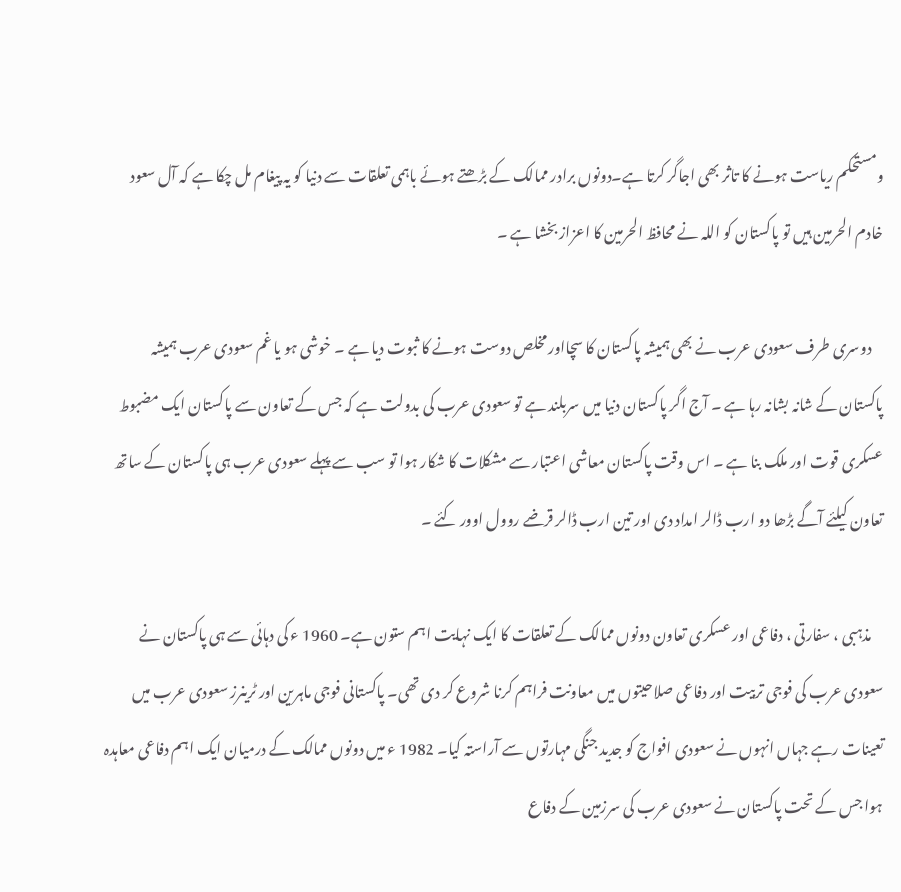ومستحکم ریاست ہونے کا تاثر بھی اجاگر کرتا ہے۔دونوں برادر ممالک کے بڑھتے ہوئے باہمی تعلقات سے دنیا کو یہ پیغام مل چکا ہے کہ آل سعود خادم الحرمین ہیں تو پاکستان کو اللہ نے محافظ الحرمین کا اعزاز بخشا ہے ۔

    دوسری طرف سعودی عرب نے بھی ہمیشہ پاکستان کا سچااور مخلص دوست ہونے کا ثبوت دیا ہے ۔ خوشی ہو یا غم سعودی عرب ہمیشہ پاکستان کے شانہ بشانہ رہا ہے ۔ آج اگر پاکستان دنیا میں سربلند ہے تو سعودی عرب کی بدولت ہے کہ جس کے تعاون سے پاکستان ایک مضبوط عسکری قوت اور ملک بنا ہے ۔ اس وقت پاکستان معاشی اعتبار سے مشکلات کا شکار ہوا تو سب سے پہلے سعودی عرب ہی پاکستان کے ساتھ تعاون کیلئے آگے بڑھا دو ارب ڈالر امداد دی اور تین ارب ڈالر قرضے روول اوور کئے ۔

    مذہبی ، سفارتی ، دفاعی اور عسکری تعاون دونوں ممالک کے تعلقات کا ایک نہایت اہم ستون ہے۔ 1960 ء کی دہائی سے ہی پاکستان نے سعودی عرب کی فوجی تربیت اور دفاعی صلاحیتوں میں معاونت فراہم کرنا شروع کر دی تھی۔ پاکستانی فوجی ماہرین اور ٹرینرز سعودی عرب میں تعینات رہے جہاں انہوں نے سعودی افواج کو جدید جنگی مہارتوں سے آراستہ کیا۔ 1982 ء میں دونوں ممالک کے درمیان ایک اہم دفاعی معاہدہ ہوا جس کے تحت پاکستان نے سعودی عرب کی سرزمین کے دفاع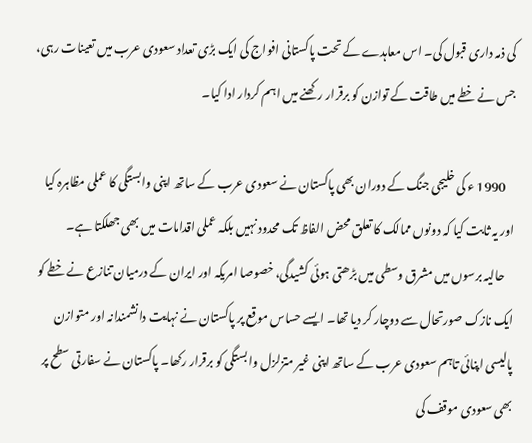کی ذمہ داری قبول کی۔ اس معاہدے کے تحت پاکستانی افواج کی ایک بڑی تعداد سعودی عرب میں تعینات رہی، جس نے خطے میں طاقت کے توازن کو برقرار رکھنے میں اہم کردار ادا کیا۔

    1990 ء کی خلیجی جنگ کے دوران بھی پاکستان نے سعودی عرب کے ساتھ اپنی وابستگی کا عملی مظاہرہ کیا اور یہ ثابت کیا کہ دونوں ممالک کا تعلق محض الفاظ تک محدود نہیں بلکہ عملی اقدامات میں بھی جھلکتا ہے۔
    حالیہ برسوں میں مشرق وسطی میں بڑھتی ہوئی کشیدگی، خصوصا امریکہ اور ایران کے درمیان تنازع نے خطے کو ایک نازک صورتحال سے دوچار کر دیا تھا۔ ایسے حساس موقع پر پاکستان نے نہایت دانشمندانہ اور متوازن پالیسی اپنائی تاہم سعودی عرب کے ساتھ اپنی غیر متزلزل وابستگی کو برقرار رکھا۔ پاکستان نے سفارتی سطح پر بھی سعودی موقف کی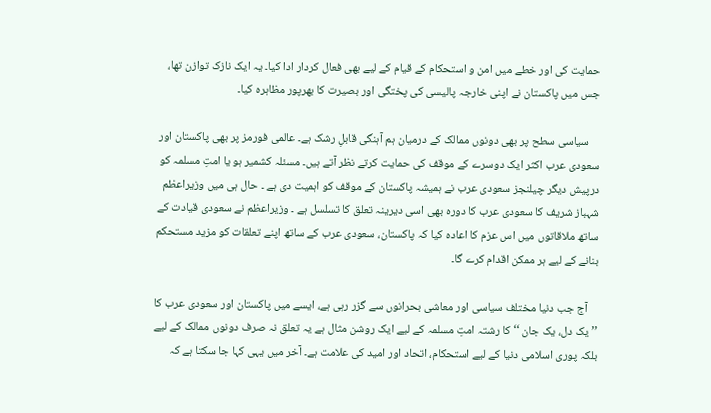حمایت کی اور خطے میں امن و استحکام کے قیام کے لیے بھی فعال کردار ادا کیا۔ یہ ایک نازک توازن تھا، جس میں پاکستان نے اپنی خارجہ پالیسی کی پختگی اور بصیرت کا بھرپور مظاہرہ کیا۔

    سیاسی سطح پر بھی دونوں ممالک کے درمیان ہم آہنگی قابلِ رشک ہے۔ عالمی فورمز پر بھی پاکستان اور سعودی عرب اکثر ایک دوسرے کے موقف کی حمایت کرتے نظر آتے ہیں۔ مسئلہ کشمیر ہو یا امتِ مسلمہ کو درپیش دیگر چیلنجز سعودی عرب نے ہمیشہ پاکستان کے موقف کو اہمیت دی ہے ۔ حال ہی میں وزیراعظم شہباز شریف کا سعودی عرب کا دورہ بھی اسی دیرینہ تعلق کا تسلسل ہے ۔ وزیراعظم نے سعودی قیادت کے ساتھ ملاقاتوں میں اس عزم کا اعادہ کیا کہ پاکستان، سعودی عرب کے ساتھ اپنے تعلقات کو مزید مستحکم بنانے کے لیے ہر ممکن اقدام کرے گا۔

    آج جب دنیا مختلف سیاسی اور معاشی بحرانوں سے گزر رہی ہے، ایسے میں پاکستان اور سعودی عرب کا ’’ یک دل، یک جان ‘‘ کا رشتہ امتِ مسلمہ کے لیے ایک روشن مثال ہے یہ تعلق نہ صرف دونوں ممالک کے لیے بلکہ پوری اسلامی دنیا کے لیے استحکام، اتحاد اور امید کی علامت ہے۔ آخر میں یہی کہا جا سکتا ہے کہ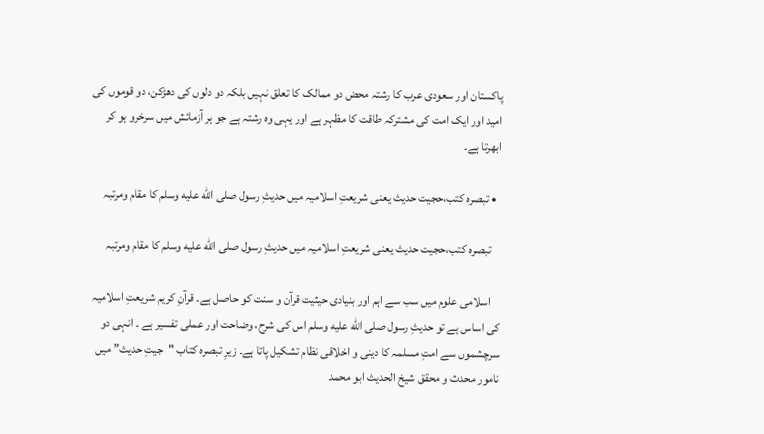پاکستان اور سعودی عرب کا رشتہ محض دو ممالک کا تعلق نہیں بلکہ دو دلوں کی دھڑکن، دو قوموں کی امید اور ایک امت کی مشترکہ طاقت کا مظہر ہے اور یہی وہ رشتہ ہے جو ہر آزمائش میں سرخرو ہو کر ابھرتا ہے۔

  • تبصرہ کتب،حجیت حدیث یعنی شریعتِ اسلامیہ میں حدیثِ رسول صلى الله عليه وسلم کا مقام ومرتبہ

    تبصرہ کتب،حجیت حدیث یعنی شریعتِ اسلامیہ میں حدیثِ رسول صلى الله عليه وسلم کا مقام ومرتبہ

    اسلامی علوم میں سب سے اہم اور بنیادی حیثیت قرآن و سنت کو حاصل ہے۔ قرآنِ کریم شریعتِ اسلامیہ کی اساس ہے تو حدیثِ رسول صلى الله عليه وسلم اس کی شرح، وضاحت اور عملی تفسیر ہے ۔ انہی دو سرچشموں سے امتِ مسلمہ کا دینی و اخلاقی نظام تشکیل پاتا ہے۔ زیرِ تبصرہ کتاب "جیتِ حدیث” میں نامور محدث و محقق شیخ الحدیث ابو محمد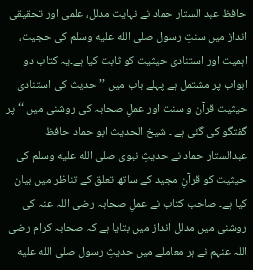حافظ عبد الستار حماد نے نہایت مدلل، علمی اور تحقیقی انداز میں سنتِ رسول صلى الله عليه وسلم کی حجیت، اہمیت اور استنادی حیثیت کو ثابت کیا ہے۔یہ کتاب دو ابواب پر مشتمل ہے پہلے باب میں ’’ حدیث کی استنادی حیثیت قرآن و سنت اور عملِ صحابہ کی روشنی میں ‘‘ پر گفتگو کی گئی ہے ۔ شیخ الحدیث ابو حماد حافظ عبدالستار حماد نے حدیثِ نبوی صلى الله عليه وسلم کی حیثیت کو قرآنِ مجید کے ساتھ تعلق کے تناظر میں بیان کیا ہے۔ صاحب کتاب نے عملِ صحابہ رضی اللہ عنہ کی روشنی میں مدلل انداز میں بتایا ہے کہ صحابہ کرام رضی اللہ عنہم نے ہر معاملے میں حدیثِ رسول صلى الله عليه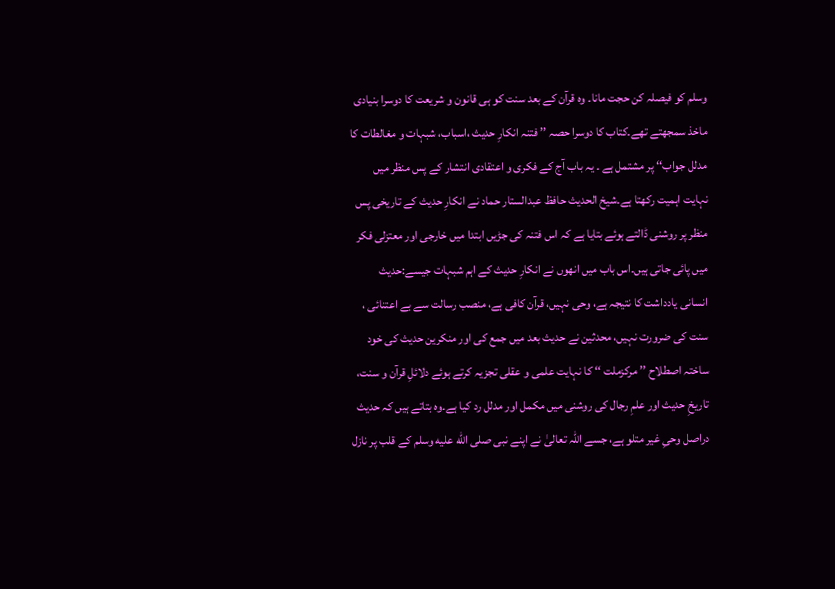وسلم کو فیصلہ کن حجت مانا۔ وہ قرآن کے بعد سنت کو ہی قانون و شریعت کا دوسرا بنیادی ماخذ سمجھتے تھے۔کتاب کا دوسرا حصہ ’’ فتنہ انکارِ حدیث ،اسباب، شبہات و مغالطات کا مدلل جواب‘‘ پر مشتمل ہے ۔ یہ باب آج کے فکری و اعتقادی انتشار کے پس منظر میں نہایت اہمیت رکھتا ہے۔شیخ الحدیث حافظ عبدالستار حماد نے انکارِ حدیث کے تاریخی پس منظر پر روشنی ڈالتے ہوئے بتایا ہے کہ اس فتنہ کی جڑیں ابتدا میں خارجی اور معتزلی فکر میں پائی جاتی ہیں۔اس باب میں انھوں نے انکارِ حدیث کے اہم شبہات جیسے:حدیث انسانی یادداشت کا نتیجہ ہے، وحی نہیں، قرآن کافی ہے، منصب رسالت سے بے اعتنائی ، سنت کی ضرورت نہیں، محدثین نے حدیث بعد میں جمع کی اور منکرین حدیث کی خود ساختہ اصطلاح ’’ مرکزملت ‘‘ کا نہایت علمی و عقلی تجزیہ کرتے ہوئے دلائلِ قرآن و سنت، تاریخِ حدیث اور علمِ رجال کی روشنی میں مکمل اور مدلل رد کیا ہے۔وہ بتاتے ہیں کہ حدیث دراصل وحیِ غیر متلو ہے، جسے اللہ تعالیٰ نے اپنے نبی صلى الله عليه وسلم کے قلب پر نازل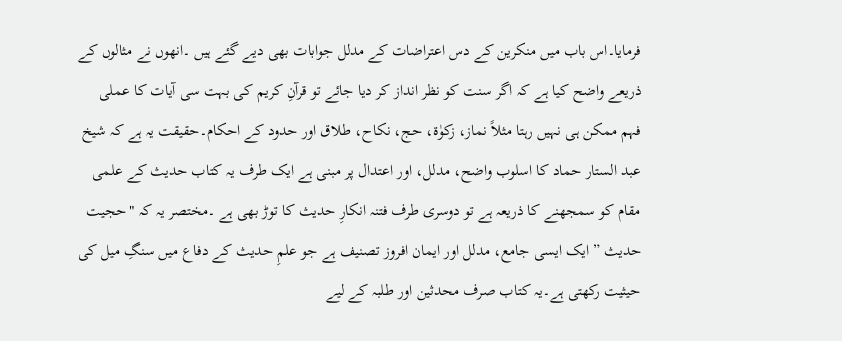فرمایا۔اس باب میں منکرین کے دس اعتراضات کے مدلل جوابات بھی دیے گئے ہیں ۔انھوں نے مثالوں کے ذریعے واضح کیا ہے کہ اگر سنت کو نظر انداز کر دیا جائے تو قرآنِ کریم کی بہت سی آیات کا عملی فہم ممکن ہی نہیں رہتا مثلاً نماز، زکوٰۃ، حج، نکاح، طلاق اور حدود کے احکام۔حقیقت یہ ہے کہ شیخ عبد الستار حماد کا اسلوب واضح، مدلل، اور اعتدال پر مبنی ہے ایک طرف یہ کتاب حدیث کے علمی مقام کو سمجھنے کا ذریعہ ہے تو دوسری طرف فتنہ انکارِ حدیث کا توڑ بھی ہے ۔مختصر یہ کہ "حجیت حدیث ” ایک ایسی جامع، مدلل اور ایمان افروز تصنیف ہے جو علمِ حدیث کے دفاع میں سنگِ میل کی حیثیت رکھتی ہے۔یہ کتاب صرف محدثین اور طلبہ کے لیے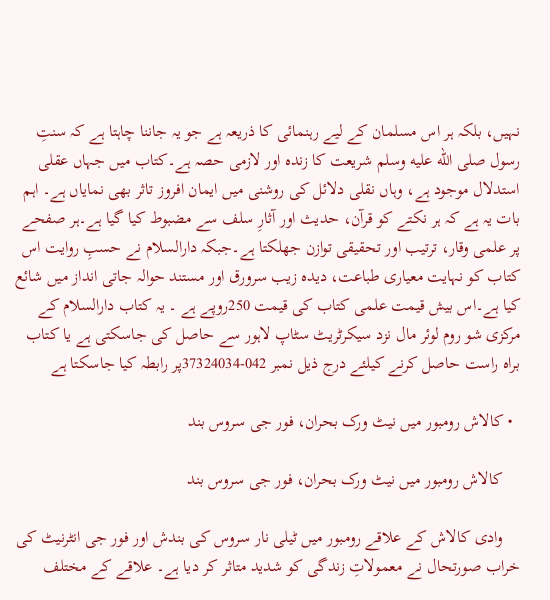نہیں، بلکہ ہر اس مسلمان کے لیے رہنمائی کا ذریعہ ہے جو یہ جاننا چاہتا ہے کہ سنتِ رسول صلى الله عليه وسلم شریعت کا زندہ اور لازمی حصہ ہے۔کتاب میں جہاں عقلی استدلال موجود ہے، وہاں نقلی دلائل کی روشنی میں ایمان افروز تاثر بھی نمایاں ہے۔ اہم بات یہ ہے کہ ہر نکتے کو قرآن، حدیث اور آثارِ سلف سے مضبوط کیا گیا ہے۔ہر صفحے پر علمی وقار، ترتیب اور تحقیقی توازن جھلکتا ہے۔جبکہ دارالسلام نے حسبِ روایت اس کتاب کو نہایت معیاری طباعت، دیدہ زیب سرورق اور مستند حوالہ جاتی انداز میں شائع کیا ہے۔اس بیش قیمت علمی کتاب کی قیمت 250روپے ہے ۔ یہ کتاب دارالسلام کے مرکزی شو روم لوئر مال نزد سیکرٹریٹ سٹاپ لاہور سے حاصل کی جاسکتی ہے یا کتاب براہ راست حاصل کرنے کیلئے درج ذیل نمبر 042-37324034پر رابطہ کیا جاسکتا ہے

  • کالاش رومبور میں نیٹ ورک بحران، فور جی سروس بند

    کالاش رومبور میں نیٹ ورک بحران، فور جی سروس بند

    وادی کالاش کے علاقے رومبور میں ٹیلی نار سروس کی بندش اور فور جی انٹرنیٹ کی خراب صورتحال نے معمولاتِ زندگی کو شدید متاثر کر دیا ہے۔ علاقے کے مختلف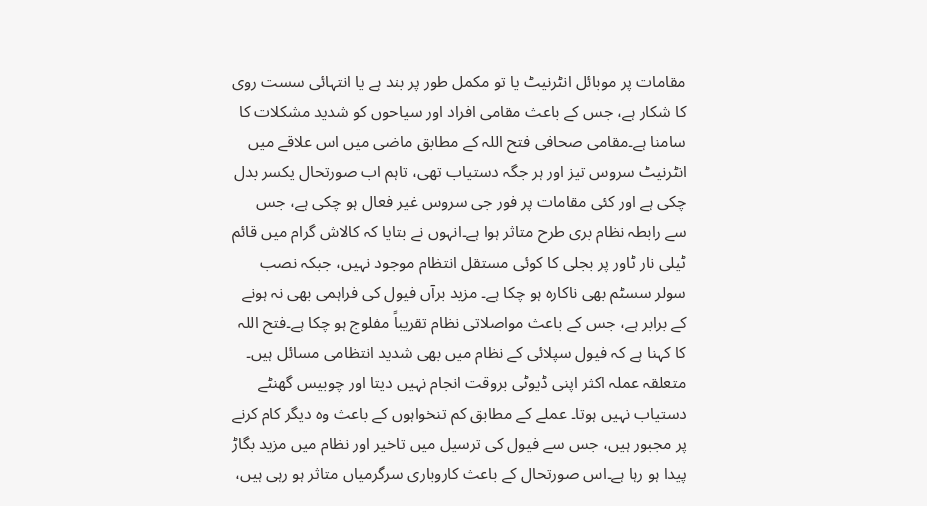مقامات پر موبائل انٹرنیٹ یا تو مکمل طور پر بند ہے یا انتہائی سست روی کا شکار ہے، جس کے باعث مقامی افراد اور سیاحوں کو شدید مشکلات کا سامنا ہے۔مقامی صحافی فتح اللہ کے مطابق ماضی میں اس علاقے میں انٹرنیٹ سروس تیز اور ہر جگہ دستیاب تھی، تاہم اب صورتحال یکسر بدل چکی ہے اور کئی مقامات پر فور جی سروس غیر فعال ہو چکی ہے، جس سے رابطہ نظام بری طرح متاثر ہوا ہے۔انہوں نے بتایا کہ کالاش گرام میں قائم ٹیلی نار ٹاور پر بجلی کا کوئی مستقل انتظام موجود نہیں، جبکہ نصب سولر سسٹم بھی ناکارہ ہو چکا ہے۔ مزید برآں فیول کی فراہمی بھی نہ ہونے کے برابر ہے، جس کے باعث مواصلاتی نظام تقریباً مفلوج ہو چکا ہے۔فتح اللہ کا کہنا ہے کہ فیول سپلائی کے نظام میں بھی شدید انتظامی مسائل ہیں۔ متعلقہ عملہ اکثر اپنی ڈیوٹی بروقت انجام نہیں دیتا اور چوبیس گھنٹے دستیاب نہیں ہوتا۔ عملے کے مطابق کم تنخواہوں کے باعث وہ دیگر کام کرنے پر مجبور ہیں، جس سے فیول کی ترسیل میں تاخیر اور نظام میں مزید بگاڑ پیدا ہو رہا ہے۔اس صورتحال کے باعث کاروباری سرگرمیاں متاثر ہو رہی ہیں،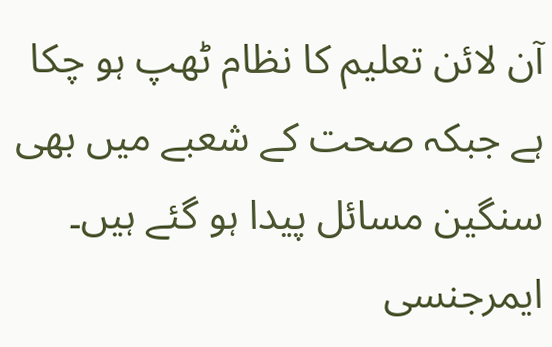آن لائن تعلیم کا نظام ٹھپ ہو چکا ہے جبکہ صحت کے شعبے میں بھی سنگین مسائل پیدا ہو گئے ہیں۔ ایمرجنسی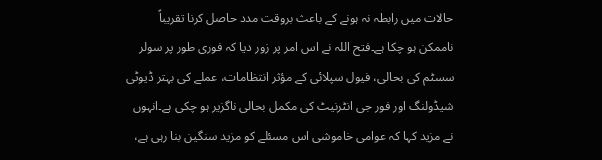حالات میں رابطہ نہ ہونے کے باعث بروقت مدد حاصل کرنا تقریباً ناممکن ہو چکا ہے۔فتح اللہ نے اس امر پر زور دیا کہ فوری طور پر سولر سسٹم کی بحالی، فیول سپلائی کے مؤثر انتظامات، عملے کی بہتر ڈیوٹی شیڈولنگ اور فور جی انٹرنیٹ کی مکمل بحالی ناگزیر ہو چکی ہے۔انہوں نے مزید کہا کہ عوامی خاموشی اس مسئلے کو مزید سنگین بنا رہی ہے،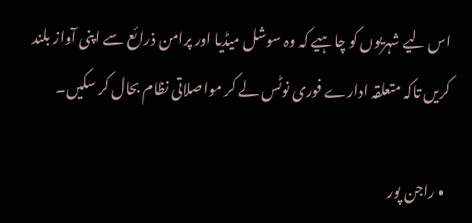اس لیے شہریوں کو چاہیے کہ وہ سوشل میڈیا اور پرامن ذرائع سے اپنی آواز بلند کریں تاکہ متعلقہ ادارے فوری نوٹس لے کر مواصلاتی نظام بحال کر سکیں۔

  • راجن پور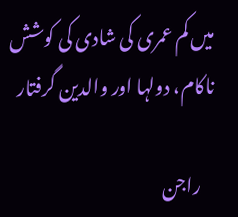میں کم عمری کی شادی کی کوشش ناکام، دولہا اور والدین گرفتار

    راجن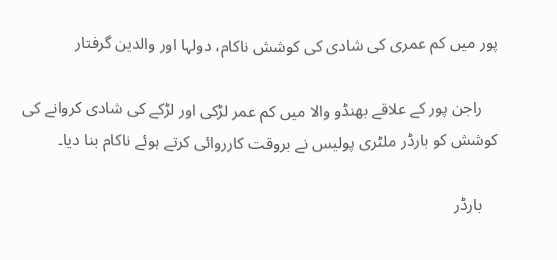پور میں کم عمری کی شادی کی کوشش ناکام، دولہا اور والدین گرفتار

    راجن پور کے علاقے بھنڈو والا میں کم عمر لڑکی اور لڑکے کی شادی کروانے کی کوشش کو بارڈر ملٹری پولیس نے بروقت کارروائی کرتے ہوئے ناکام بنا دیا۔

    بارڈر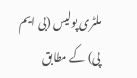ملٹری پولیس (بی ایم پی) کے مطابق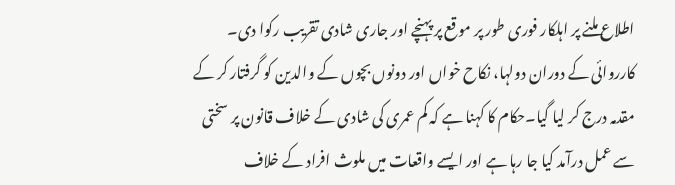اطلاع ملنے پر اہلکار فوری طور پر موقع پر پہنچے اور جاری شادی تقریب رکوا دی۔ کارروائی کے دوران دولہا، نکاح خواں اور دونوں بچوں کے والدین کو گرفتار کر کے مقدمہ درج کر لیا گیا۔حکام کا کہنا ہے کہ کم عمری کی شادی کے خلاف قانون پر سختی سے عمل درآمد کیا جا رہا ہے اور ایسے واقعات میں ملوث افراد کے خلاف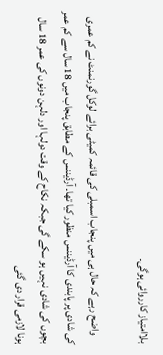بلاامتیاز کارروائی ہوگی۔

    واضح رہے کہ حال ہی میں پنجاب اسمبلی کی قائمہ کمیٹی برائے لوکل گورنمنٹ نے کم عمری کی شادی پر پابندی کا آرڈیننس منظور کیا تھا۔ آرڈیننس کے مطابق پنجاب میں 18 سال سے کم عمر بچوں کی شادی نہیں ہو سکے گی جبکہ نکاح کے وقت دولہا اور دلہن دونوں کی عمر 18 سال ہونا لازمی قرار دی گئی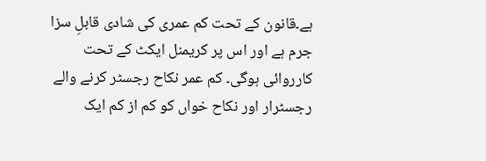ہے۔قانون کے تحت کم عمری کی شادی قابلِ سزا جرم ہے اور اس پر کریمنل ایکٹ کے تحت کارروائی ہوگی۔ کم عمر نکاح رجسٹر کرنے والے رجسٹرار اور نکاح خواں کو کم از کم ایک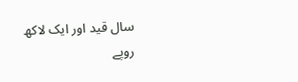سال قید اور ایک لاکھ روپے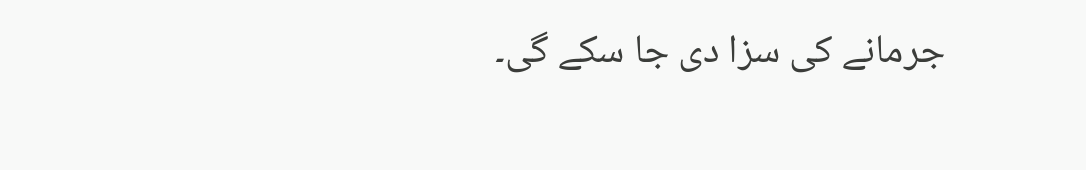جرمانے کی سزا دی جا سکے گی۔